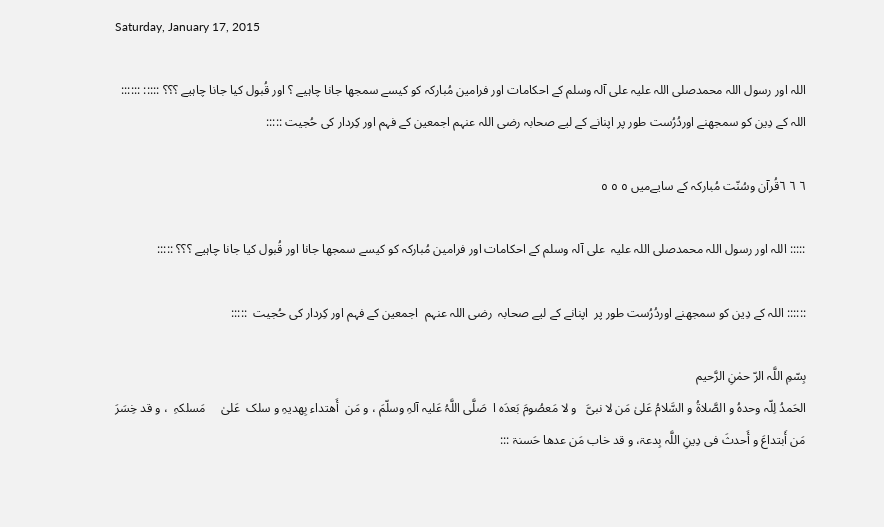Saturday, January 17, 2015

اللہ اور رسول اللہ محمدصلی اللہ علیہ علی آلہ وسلم کے احکامات اور فرامین مُبارکہ کو کیسے سمجھا جانا چاہیے ؟ اور قُبول کیا جانا چاہیے ؟؟؟ ::::: :::::: اللہ کے دِین کو سمجھنے اوردُرُست طور پر اپنانے کے لیے صحابہ رضی اللہ عنہم اجمعین کے فہم اور کِردار کی حُجیت :::::

٦ ٦ ٦قُرآن وسُنّت مُبارکہ کے سایےمیں ٥ ٥ ٥

::::: اللہ اور رسول اللہ محمدصلی اللہ علیہ  علی آلہ وسلم کے احکامات اور فرامین مُبارکہ کو کیسے سمجھا جانا اور قُبول کیا جانا چاہیے ؟؟؟ :::::

:::::: اللہ کے دِین کو سمجھنے اوردُرُست طور پر  اپنانے کے لیے صحابہ  رضی اللہ عنہم  اجمعین کے فہم اور کِردار کی حُجیت  :::::

بِسّمِ اللَّہ الرّ حمٰنِ الرَّحیم
الحَمدُ لِلّہ وحدہُ و الصَّلاۃُ و السَّلامُ عَلیٰ مَن لا نبیَّ   و لا مَعصُومَ بَعدَہ ا  صَلَّی اللَّہُ عَلیہ آلہِ وسلّمَ ، و مَن  أَھتداء بِھدیہِ و سلک  عَلیٰ     مَسلکہِ  ، و قد خِسَرَ مَن أَبتداعَ و أَحدثَ فی دِینِ اللَّہ بِدعۃ، و قد خاب مَن عدھا حَسنۃ :::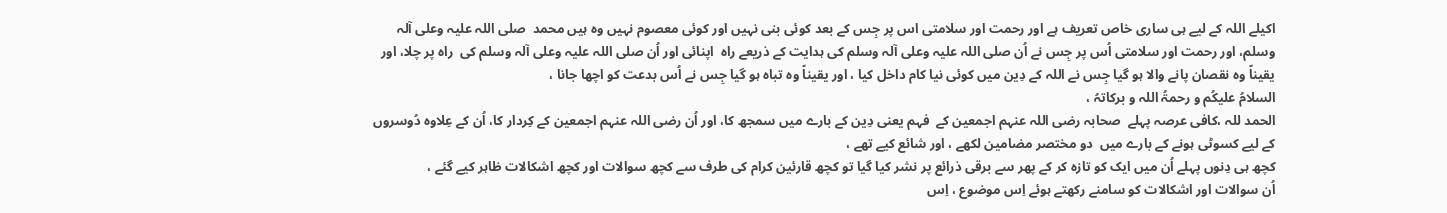اکیلے اللہ کے لیے ہی ساری خاص تعریف ہے اور رحمت اور سلامتی اس پر جِس کے بعد کوئی بنی نہیں اور کوئی معصوم نہیں وہ ہیں محمد  صلی اللہ علیہ وعلی آلہ وسلم، اور رحمت اور سلامتی اُس پر جِس نے اُن صلی اللہ علیہ وعلی آلہ وسلم کی ہدایت کے ذریعے راہ  اپنائی اور اُن صلی اللہ علیہ وعلی آلہ وسلم کی  راہ پر چلا، اور یقیناً وہ نقصان پانے والا ہو گیا جِس نے اللہ کے دِین میں کوئی نیا کام داخل کیا ، اور یقیناً وہ تباہ ہو گیا جِس نے اُس بدعت کو اچھا جانا ،
السلامُ علیکُم و رحمۃُ اللہ و برکاتہُ ،
الحمد للہ ،کافی عرصہ پہلے  صحابہ رضی اللہ عنہم اجمعین کے  فہم یعنی دِین کے بارے میں سمجھ کا، اور اُن رضی اللہ عنہم اجمعین کے کِردار کا، اُن کے عِلاوہ دُوسروں کے لیے کسوٹی ہونے کے بارے میں  دو مختصر مضامین لکھے ، اور شائع کیے تھے ،
کچھ ہی دِنوں پہلے اُن میں ایک کو تازہ کر کے پھر سے برقی ذرائع پر نشر کیا گیا تو کچھ قارئین کرام کی طرف سے کچھ سوالات اور کچھ اشکالات ظاہر کیے گئے ،
اُن سوالات اور اشکالات کو سامنے رکھتے ہوئے اِس موضوع ، اِس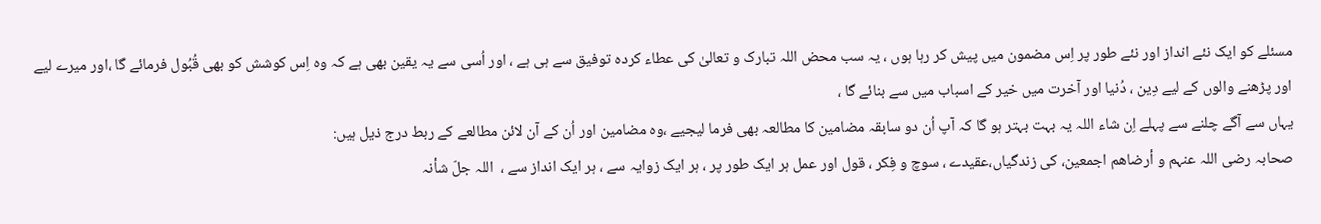مسئلے کو ایک نئے انداز اور نئے طور پر اِس مضمون میں پیش کر رہا ہوں ، یہ سب محض اللہ تبارک و تعالیٰ کی عطاء کردہ توفیق سے ہی ہے ، اور اُسی سے یہ یقین بھی ہے کہ وہ اِس کوشش کو بھی قُبُول فرمائے گا ،اور میرے لیے اور پڑھنے والوں کے لیے دِین ، دُنیا اور آخرت میں خیر کے اسباب میں سے بنائے گا ،
یہاں سے آگے چلنے سے پہلے اِن شاء اللہ یہ بہت بہتر ہو گا کہ آپ اُن دو سابقہ مضامین کا مطالعہ بھی فرما لیجیے ،وہ مضامین اور اُن کے آن لائن مطالعے کے ربط درج ذیل ہیں:
صحابہ رضی اللہ عنہم و أرضاھم اجمعین، کی زندگیاں،عقیدے ، سوچ و فِکر ، قول اور عمل ہر ایک طور پر ، ہر ایک زوایہ سے ، ہر ایک انداز سے ،  اللہ جلّ شأنہ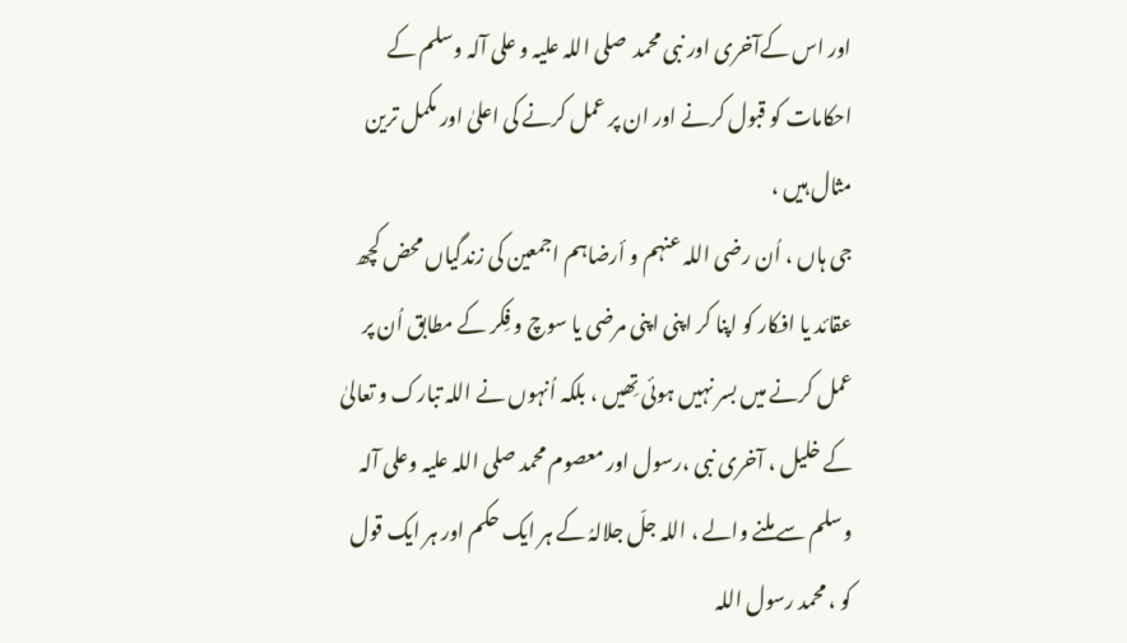اور اس کےآخری اور نبی محمد  صلی اللہ علیہ و علی آلہ وسلم کے احکامات کو قبول کرنے اور ان پر عمل کرنے کی اعلیٰ اور مکمل ترین مثال ہیں ،
جی ہاں ، اُن رضی اللہ عنہم و أرضاہم اجمعین کی زندگیاں محض کچھ عقائد یا افکار کو اپنا کر اپنی اپنی مرضی یا سوچ و فِکر کے مطابق اُن پر عمل کرنے میں بسر نہیں ہوئی تِھیں ، بلکہ اُنہوں نے اللہ تبارک و تعالیٰ کے خلیل ، آخری نبی ،رسول اور معصوم محمد صلی اللہ علیہ وعلی آلہ وسلم سے ملنے والے ، اللہ جلّ جلالہُ کے ہر ایک حکم اور ہر ایک قول کو ، محمد رسول اللہ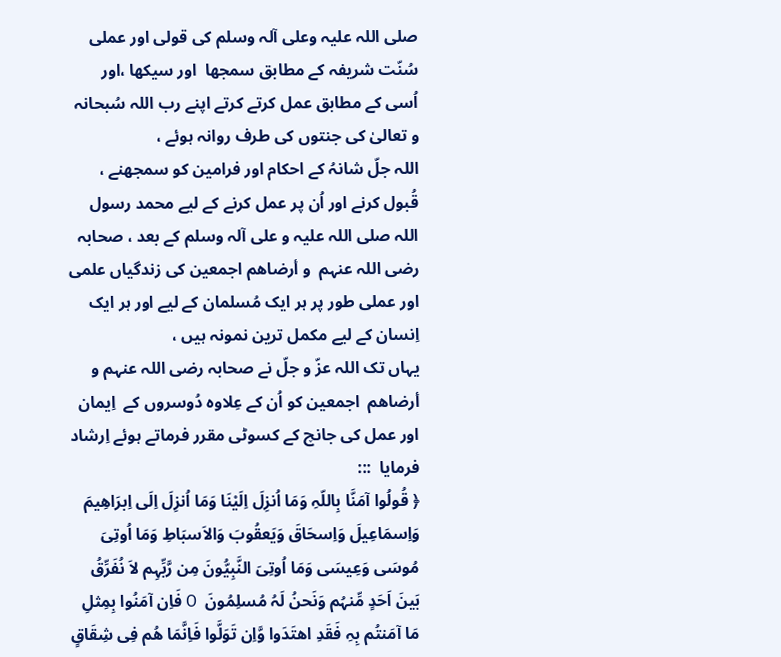صلی اللہ علیہ وعلی آلہ وسلم کی قولی اور عملی سُنّت شریفہ کے مطابق سمجھا  اور سیکھا ،اور اُسی کے مطابق عمل کرتے کرتے اپنے رب اللہ سُبحانہ و تعالیٰ کی جنتوں کی طرف روانہ ہوئے ،
اللہ جلّ شانہُ کے احکام اور فرامین کو سمجھنے ، قُبول کرنے اور اُن پر عمل کرنے کے لیے محمد رسول اللہ صلی اللہ علیہ و علی آلہ وسلم کے بعد ، صحابہ  رضی اللہ عنہم  و أرضاھم اجمعین کی زندگیاں علمی اور عملی طور پر ہر ایک مُسلمان کے لیے اور ہر ایک اِنسان کے لیے مکمل ترین نمونہ ہیں ،
یہاں تک اللہ عزّ و جلّ نے صحابہ رضی اللہ عنہم و أرضاھم  اجمعین کو اُن کے عِلاوہ دُوسروں کے  اِیمان اور عمل کی جانچ کے کسوٹی مقرر فرماتے ہوئے اِرشاد فرمایا  :::
﴿ قُولُوا آمَنَّا بِاللّہِ وَمَا اُنزِلَ اِلَیْنَا وَمَا اُنزِلَ اِلَی اِبرَاھِیمَ وَاِسمَاعِیلَ وَاِسحَاقَ وَیَعقُوبَ وَالاَسبَاطِ وَمَا اُوتِیَ مُوسَی وَعِیسَی وَمَا اُوتِیَ النَّبِیُّونَ مِن رَّبِّہِم لاَ نُفَرِّقُ  بَینَ اَحَدٍ مِّنہُم وَنَحنُ لَہُ مُسلِمُونَ  O فَاِن آمَنُوا بِمِثلِ مَا آمَنتُم بِہِ فَقَدِ اھتَدَوا وَّاِن تَوَلَّوا فَاِنَّمَا ھُم فِی شِقَاقٍ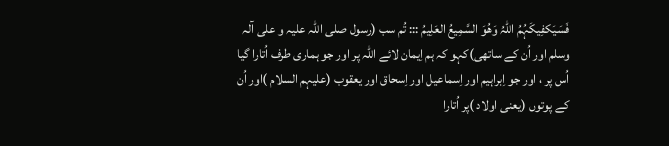فَسَیَکفِیکَہُمُ اللّہُ وَھُوَ السَّمِیعُ العَلِیمُ ::: تُم سب (رسول صلی اللہ علیہ و علی آلہ وسلم اور اُن کے ساتھی)کہو کہ ہم اِیمان لائے اللہ پر اور جو ہماری طرف اُتارا گیا اُس پر ، اور جو اِبراہیم اور اِسماعیل اور اِسحاق اور یعقوب (علیہم السلام )اور اُن کے پوتوں (یعنی اولاد )پر اُتارا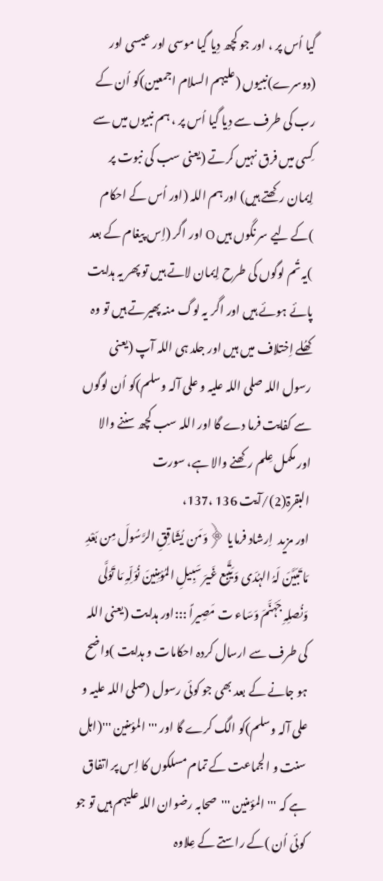گیا اُس پر ، اور جو کچھ دِیا گیا موسی اور عیسی اور (دوسرے)نبیوں (علیہم السلام اجمعین)کو اُن کے رب کی طرف سے دِیا گیا اُس پر ، ہم نبیوں میں سے کِسی میں فرق نہیں کرتے (یعنی سب کی نبوت پر اِیمان رکھتے ہیں) اور ہم اللہ (اور اُس کے احکام )کے لیے سر نگوں ہیں O اور اگر (اِس پیغام کے بعد )یہ تُم لوگوں کی طرح اِیمان لاتے ہیں تو پھر یہ ہدایت پائے ہوئے ہیں اور اگر یہ لوگ منہ پھیرتے ہیں تو وہ کھُلے اِختلاف میں ہیں اور جلد ہی اللہ آپ (یعنی رسول اللہ صلی اللہ علیہ و علی آلہ وسلم)کو اُن لوگوں سے کفایت فرما دے گا اور اللہ سب کچھ سننے والا اور مکمل عِلم رکھنے والا ہے، سورت البقرۃ(2)/آیت 136 ،137،
اور مزید  اِرشاد فرمایا ﴿وَمَن یُشَاقِقِ الرَّسُولَ مِن بَعْدِ مَا تَبَیَّنَ لَہُ الہُدَی وَیَتَّبِع غَیرَ سَبِیلِ المُؤمِنِینَ نُوَلِّہِ مَا تَوَلَّی وَنُصلِہِ جَہَنَّمَ وَسَاء ت مَصِیراً :::اور ہدایت (یعنی اللہ کی طرف سے ارسال کردہ احکامات و ہدایت )واضح ہو جانے کے بعد بھی جو کوئی رسول (صلی اللہ علیہ و علی آلہ وسلم)کو الگ کرے گا اور '''المؤمنین '''(اہل سنت و الجماعت کے تمام مسلکوں کا اِس پر اتفاق ہے کہ '''المؤمنین '''صحابہ رضوان اللہ علیہم ہیں تو جو کوئی اُن )کے راستے کے عِلاوہ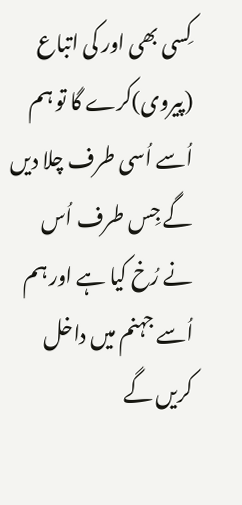کِسی بھی اور کی اتباع (پیروی)کرے گا تو ہم اُسے اُسی طرف چلا دیں گے جِس طرف اُس نے رُخ کیا ہے اور ہم اُسے جہنم میں داخل کریں گے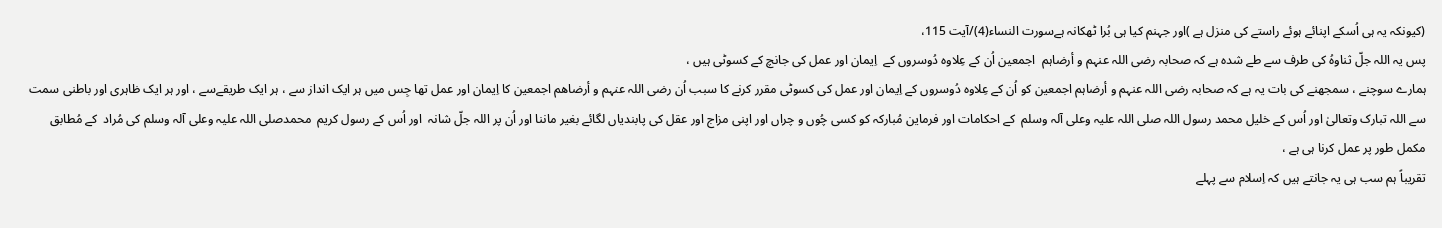(کیونکہ یہ ہی اُسکے اپنائے ہوئے راستے کی منزل ہے )اور جہنم کیا ہی بُرا ٹھکانہ ہےسورت النساء(4)/آیت 115،
پس یہ اللہ جلّ ثناوہُ کی طرف سے طے شدہ ہے کہ صحابہ رضی اللہ عنہم و أرضاہم  اجمعین اُن کے عِلاوہ دُوسروں کے  اِیمان اور عمل کی جانچ کے کسوٹی ہیں ،
ہمارے سوچنے ، سمجھنے کی بات یہ ہے کہ صحابہ رضی اللہ عنہم و أرضاہم اجمعین کو اُن کے عِلاوہ دُوسروں کے اِیمان اور عمل کی کسوٹی مقرر کرنے کا سبب اُن رضی اللہ عنہم و أرضاھم اجمعین کا اِیمان اور عمل تھا جِس میں ہر ایک انداز سے ، ہر ایک طریقےسے ، اور ہر ایک ظاہری اور باطنی سمت سے اللہ تبارک وتعالیٰ اور اُس کے خلیل محمد رسول اللہ صلی اللہ علیہ وعلی آلہ وسلم  کے احکامات اور فرماین مُبارکہ کو کسی چُوں و چراں اور اپنی مزاج اور عقل کی پابندیاں لگائے بغیر ماننا اور اُن پر اللہ جلّ شانہ  اور اُس کے رسول کریم  محمدصلی اللہ علیہ وعلی آلہ وسلم کی مُراد  کے مُطابق مکمل طور پر عمل کرنا ہی ہے ،
تقریباً ہم سب ہی یہ جانتے ہیں کہ اِسلام سے پہلے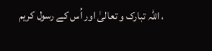، اللہ تبارک و تعالیٰ اور اُس کے رسول کریم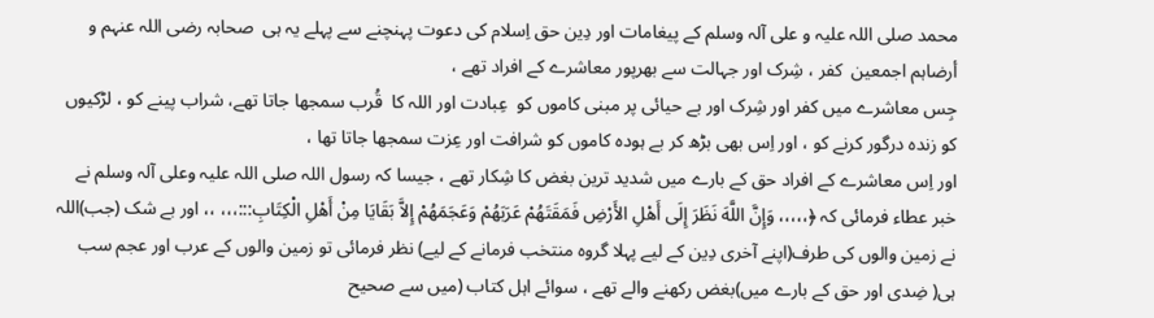محمد صلی اللہ علیہ و علی آلہ وسلم کے پیغامات اور دِین حق اِسلام کی دعوت پہنچنے سے پہلے یہ ہی  صحابہ رضی اللہ عنہم و أرضاہم اجمعین  کفر ، شِرک اور جہالت سے بھرپور معاشرے کے افراد تھے ،
جِس معاشرے میں کفر اور شِرک اور بے حیائی پر مبنی کاموں کو  عِبادت اور اللہ کا  قُرب سمجھا جاتا تھے، شراب پینے کو ، لڑکیوں کو زندہ درگور کرنے کو ، اور اِس بھی بڑھ کر بے ہودہ کاموں کو شرافت اور عِزت سمجھا جاتا تھا ،
اور اِس معاشرے کے افراد حق کے بارے میں شدید ترین بغض کا شِکار تھے ، جیسا کہ رسول اللہ صلی اللہ علیہ وعلی آلہ وسلم نے خبر عطاء فرمائی کہ ﴿،،،،، وَإِنَّ اللَّهَ نَظَرَ إِلَى أَهْلِ الأَرْضِ فَمَقَتَهُمْ عَرَبَهُمْ وَعَجَمَهُمْ إِلاَّ بَقَايَا مِنْ أَهْلِ الْكِتَابِ:::،،، ،، اور بے شک (جب)اللہ نے زمین والوں کی طرف(اپنے آخری دِین کے لیے پہلا گروہ منتخب فرمانے کے لیے) نظر فرمائی تو زمین والوں کے عرب اور عجم سب ہی( ضِدی اور حق کے بارے میں)بغض رکھنے والے تھے ، سوائے اہل کتاب (میں سے صحیح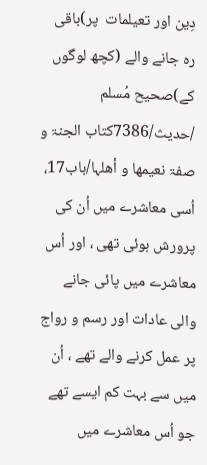دِین اور تعیلمات  پر)باقی رہ جانے والے (کچھ لوگوں کے)صحیح مُسلم /حدیث/7386کتاب الجنۃ و صفۃ نعیمھا و أھلہا/باب17،
اُسی معاشرے میں اُن کی پرورش ہوئی تھی ، اور اُس معاشرے میں پائی جانے والی عادات اور رسم و رواج پر عمل کرنے والے تھے ، اُن میں سے بہت کم ایسے تھے جو اُس معاشرے میں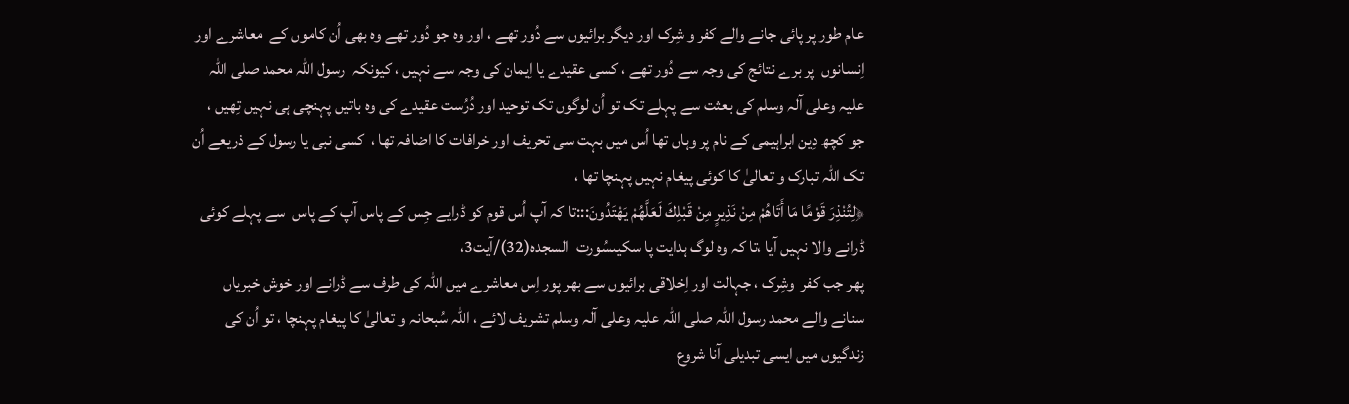عام طور پر پائی جانے والے کفر و شِرک اور دیگر برائیوں سے دُور تھے ، اور وہ جو دُور تھے وہ بھی اُن کاموں کے  معاشرے اور اِنسانوں  پر برے نتائج کی وجہ سے دُور تھے ، کسی عقیدے یا اِیمان کی وجہ سے نہیں ، کیونکہ  رسول اللہ محمد صلی اللہ علیہ وعلی آلہ وسلم کی بعثت سے پہلے تک تو اُن لوگوں تک توحید اور دُرُست عقیدے کی وہ باتیں پہنچی ہی نہیں تِھیں ، جو کچھ دِین ابراہیمی کے نام پر وہاں تھا اُس میں بہت سی تحریف اور خرافات کا اضافہ تھا ،  کسی نبی یا رسول کے ذریعے اُن تک اللہ تبارک و تعالیٰ کا کوئی پیغام نہیں پہنچا تھا ،
﴿لِتُنْذِرَ قَوْمًا مَا أَتَاهُمْ مِنْ نَذِيرٍ مِنْ قَبْلِكَ لَعَلَّهُمْ يَهْتَدُونَ:::تا کہ آپ اُس قوم کو ڈرایے جِس کے پاس آپ کے پاس  سے پہلے کوئی ڈرانے والا نہیں آیا ،تا کہ وہ لوگ ہدایت پا سکیںسُورت  السجدہ(32)/آیت3،
پھر جب کفر  وشِرک ، جہالت اور اِخلاقی برائیوں سے بھر پور اِس معاشرے میں اللہ کی طرف سے ڈرانے اور خوش خبریاں سنانے والے محمد رسول اللہ صلی اللہ علیہ وعلی آلہ وسلم تشریف لائے ، اللہ سُبحانہ و تعالیٰ کا پیغام پہنچا ، تو اُن کی زندگیوں میں ایسی تبدیلی آنا شروع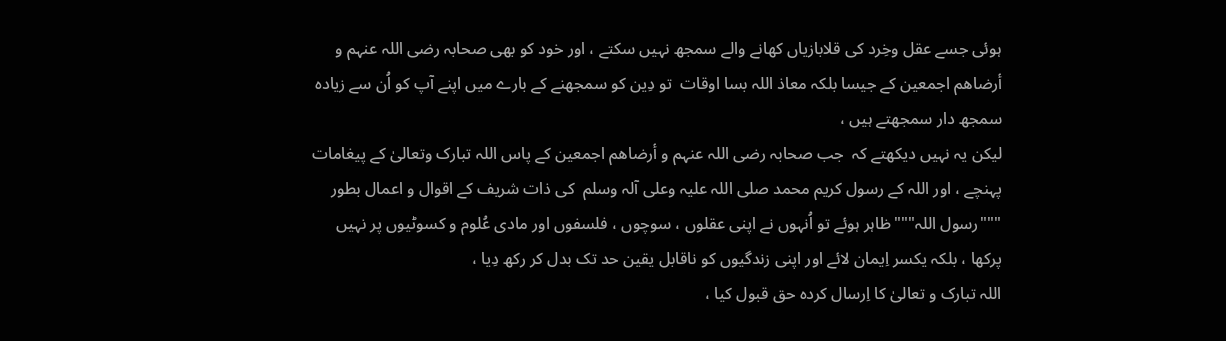ہوئی جسے عقل وخِرد کی قلابازیاں کھانے والے سمجھ نہیں سکتے ، اور خود کو بھی صحابہ رضی اللہ عنہم و أرضاھم اجمعین کے جیسا بلکہ معاذ اللہ بسا اوقات  تو دِین کو سمجھنے کے بارے میں اپنے آپ کو اُن سے زیادہ سمجھ دار سمجھتے ہیں ،
لیکن یہ نہیں دیکھتے کہ  جب صحابہ رضی اللہ عنہم و أرضاھم اجمعین کے پاس اللہ تبارک وتعالیٰ کے پیغامات پہنچے ، اور اللہ کے رسول کریم محمد صلی اللہ علیہ وعلی آلہ وسلم  کی ذات شریف کے اقوال و اعمال بطور """رسول اللہ"""ظاہر ہوئے تو اُنہوں نے اپنی عقلوں ، سوچوں ، فلسفوں اور مادی عُلوم و کسوٹیوں پر نہیں  پرکھا ، بلکہ یکسر اِیمان لائے اور اپنی زندگیوں کو ناقابل یقین حد تک بدل کر رکھ دِیا ،
اللہ تبارک و تعالیٰ کا اِرسال کردہ حق قبول کیا ،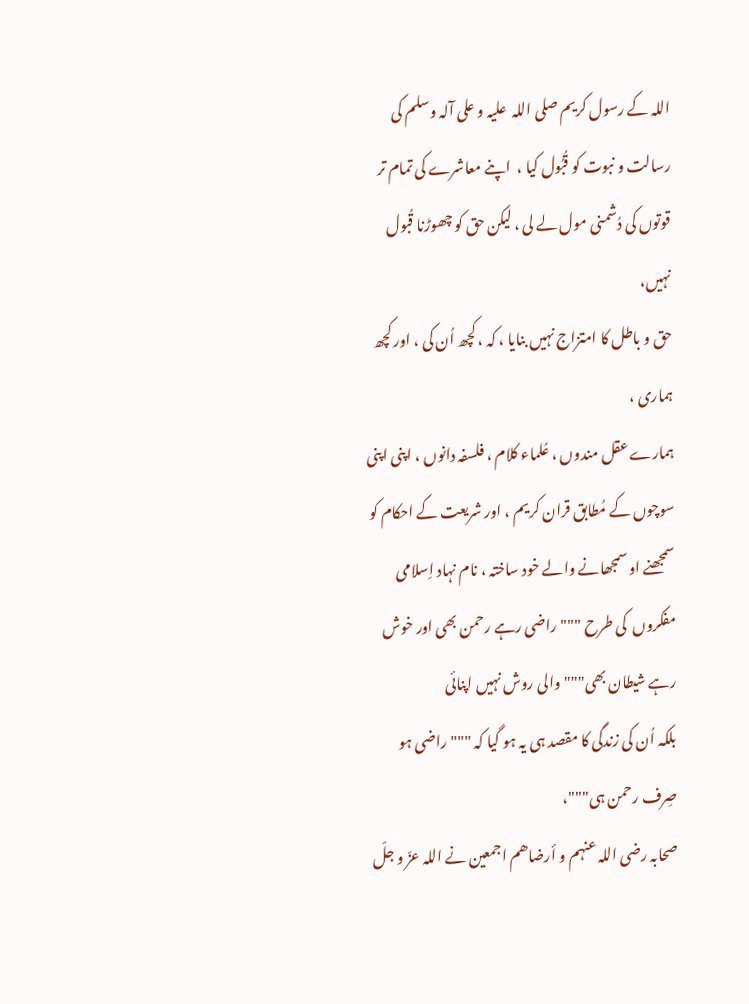اللہ کے رسول کریم صلی اللہ  علیہ و علی آلہ وسلم کی رسالت و نبوت کو قُبُول کیا ،  اپنے معاشرے کی تمام تر قوتوں کی دُشمنی مول لے لی ، لیکن حق کو چھوڑنا قُبول نہیں،
حق و باطل کا امتزاج نہیں بنایا ، کہ ، کچھ اُن کی ، اور کچھ ہماری ،
ہمارے عقل مندوں ، عُلماء کلام ، فلسفہ دانوں ، اپنی اپنی سوچوں کے مُطابق قران کریم ، اور شریعت کے احکام کو سمجھنے او سمجھانے والے خود ساختہ ، نام نہاد اِسلامی مفکروں  کی طرح """راضی رہے رحمن بھی اور خوش رہے شیطان بھی"""والی روش نہیں اپنائی
بلکہ اُن کی زندگی کا مقصد ہی یہ ہو گیا کہ """راضی ہو صِرف رحمن ہی"""،
صحابہ رضی اللہ عنہم و أرضاھم اجمعین نے اللہ عزّ و جلّ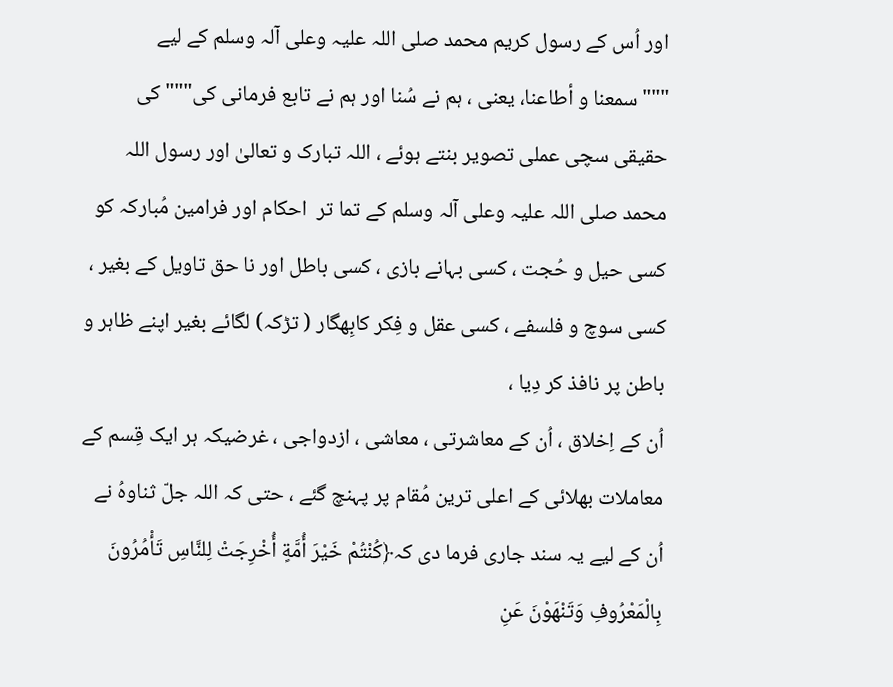اور اُس کے رسول کریم محمد صلی اللہ علیہ وعلی آلہ وسلم کے لیے """سمعنا و أطاعنا، یعنی ، ہم نے سُنا اور ہم نے تابع فرمانی کی"""کی حقیقی سچی عملی تصویر بنتے ہوئے ، اللہ تبارک و تعالیٰ اور رسول اللہ محمد صلی اللہ علیہ وعلی آلہ وسلم کے تما تر  احکام اور فرامین مُبارکہ کو کسی حیل و حُجت ، کسی بہانے بازی ، کسی باطل اور نا حق تاویل کے بغیر ، کسی سوچ و فلسفے ، کسی عقل و فِکر کابِھگار ( تڑکہ) لگائے بغیر اپنے ظاہر و باطن پر نافذ کر دِیا ،
اُن کے اِخلاق ، اُن کے معاشرتی ، معاشی ، ازدواجی ، غرضیکہ ہر ایک قِسم کے معاملات بھلائی کے اعلی ترین مُقام پر پہنچ گئے ، حتی کہ اللہ جلّ ثناوہُ نے اُن کے لیے یہ سند جاری فرما دی کہ﴿كُنْتُمْ خَيْرَ أُمَّةٍ أُخْرِجَتْ لِلنَّاسِ تَأْمُرُونَ بِالْمَعْرُوفِ وَتَنْهَوْنَ عَنِ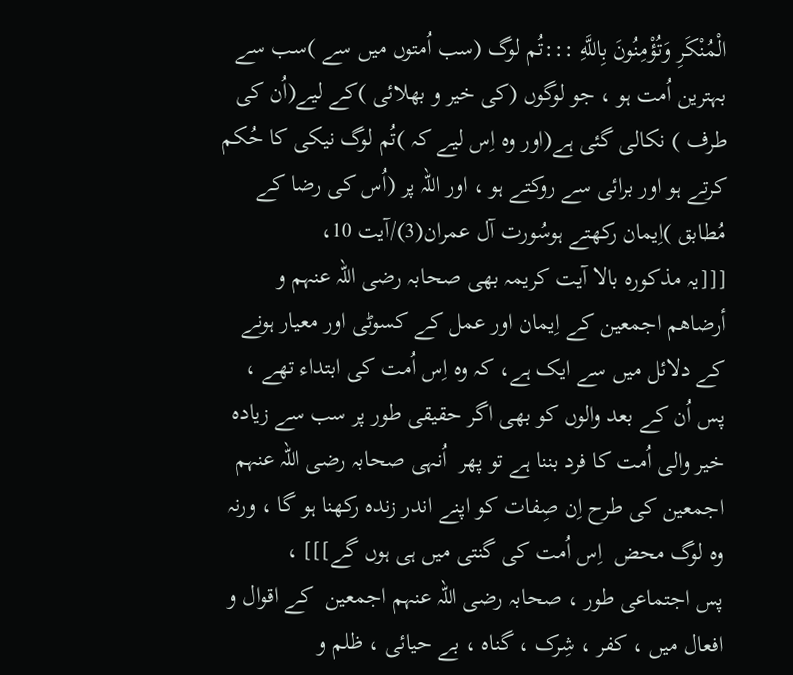الْمُنْكَرِ وَتُؤْمِنُونَ بِاللَّهِ :::تُم لوگ (سب اُمتوں میں سے )سب سے بہترین اُمت ہو ، جو لوگوں (کی خیر و بھلائی )کے لیے(اُن کی طرف ) نکالی گئی ہے(اور وہ اِس لیے کہ )تُم لوگ نیکی کا حُکم کرتے ہو اور برائی سے روکتے ہو ، اور اللہ پر (اُس کی رضا کے مُطابق )اِیمان رکھتے ہوسُورت آل عمران(3)/آیت 10،
[[[یہ مذکورہ بالا آیت کریمہ بھی صحابہ رضی اللہ عنہم و أرضاھم اجمعین کے اِیمان اور عمل کے کسوٹی اور معیار ہونے کے دلائل میں سے ایک ہے، کہ وہ اِس اُمت کی ابتداء تھے ، پس اُن کے بعد والوں کو بھی اگر حقیقی طور پر سب سے زیادہ خیر والی اُمت کا فرد بننا ہے تو پھر  اُنہی صحابہ رضی اللہ عنہم اجمعین کی طرح اِن صِفات کو اپنے اندر زندہ رکھنا ہو گا ، ورنہ وہ لوگ محض  اِس اُمت کی گنتی میں ہی ہوں گے]]] ،
پس اجتماعی طور ، صحابہ رضی اللہ عنہم اجمعین  کے اقوال و افعال میں ، کفر ، شِرک ، گناہ ، بے حیائی ، ظلم و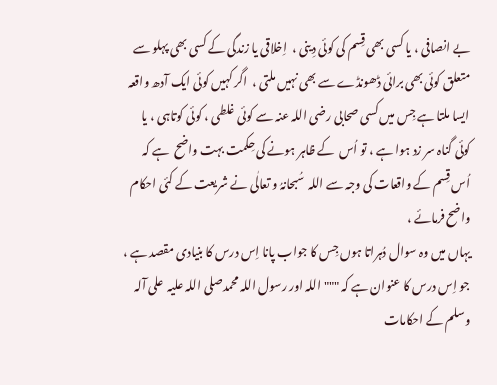بے انصافی ، یا کسی بھی قِسم کی کوئی دِینی ،  اِخلاقی یا زندگی کے کسی بھی پہلو سے متعلق کوئی بھی برائی ڈھونڈے سے بھی نہیں ملتی ،  اگر کہیں کوئی ایک آدھ واقعہ ایسا ملتا ہے جِس میں کسی صحابی رضی اللہ عنہ سے کوئی غلطی ، کوئی کوتاہی ، یا کوئی گناہ سر زد ہوا ہے ، تو اُس  کے ظاہر ہونے کی حِکمت بہت واضح  ہے کہ اُس قِسم کے واقعات کی وجہ سے اللہ  سُبحانہُ و تعالٰی نے شریعت کے کئی احکام واضح فرمائے ،
یہاں میں وہ سوال دُہراتا ہوں جِس کا جواب پانا اِس درس کا بنیادی مقصد ہے ، جو اِس درس کا عنوان ہے کہ """ اللہ اور رسول اللہ محمدصلی اللہ علیہ  علی آلہ وسلم کے احکامات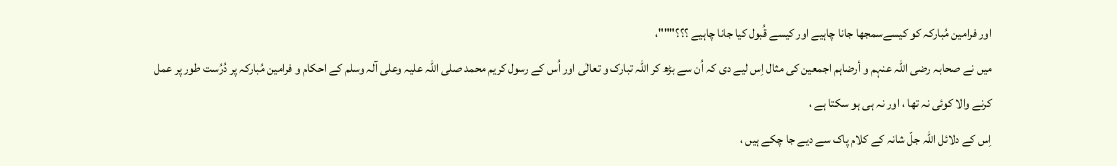اور فرامین مُبارکہ کو کیسےسمجھا جانا چاہیے اور کیسے قُبول کیا جانا چاہیے ؟؟؟"""،
میں نے صحابہ رضی اللہ عنہم و أرضاہم اجمعین کی مثال اِس لیے دی کہ اُن سے بڑھ کر اللہ تبارک و تعالٰی اور اُس کے رسول کریم محمد صلی اللہ علیہ وعلی آلہ وسلم کے احکام و فرامین مُبارکہ پر دُرُست طور پر عمل کرنے والا کوئی نہ تھا ، اور نہ ہی ہو سکتا ہے ،
اِس کے دلائل اللہ جلّ شانہ کے کلام پاک سے دیے جا چکے ہیں ،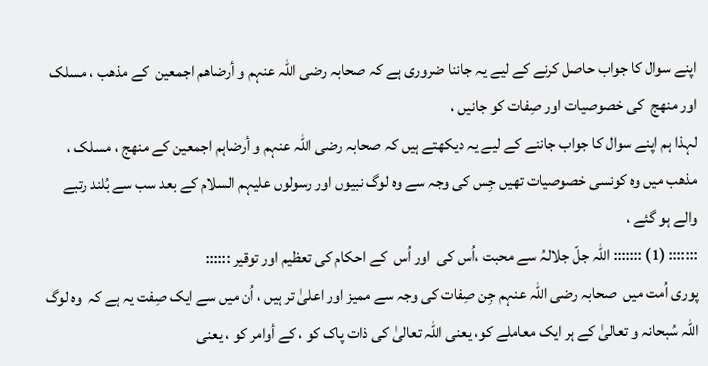اپنے سوال کا جواب حاصل کرنے کے لیے یہ جاننا ضروری ہے کہ صحابہ رضی اللہ عنہم و أرضاھم اجمعین  کے مذھب ، مسلک اور منھج  کی خصوصیات اور صِفات کو جانیں ،
لہذا ہم اپنے سوال کا جواب جاننے کے لیے یہ دیکھتے ہیں کہ صحابہ رضی اللہ عنہم و أرضاہم اجمعین کے منھج ، مسلک ، مذھب میں وہ کونسی خصوصیات تھیں جِس کی وجہ سے وہ لوگ نبیوں اور رسولوں علیہم السلام کے بعد سب سے بُلند رتبے والے ہو گئے ،
::::::: (1) ::::::: اللہ جلّ جلالہُ سے محبت ،اُس کی  اور اُس  کے احکام کی تعظیم اور توقیر ::::::
پوری اُمت میں  صحابہ رضی اللہ عنہم جِن صِفات کی وجہ سے ممیز اور اعلیٰ تر ہیں ، اُن میں سے ایک صِفت یہ ہے کہ  وہ لوگ اللہ سُبحانہ و تعالیٰ کے ہر ایک معاملے کو، یعنی اللہ تعالیٰ کی ذات پاک کو ، کے أوامر کو ، یعنی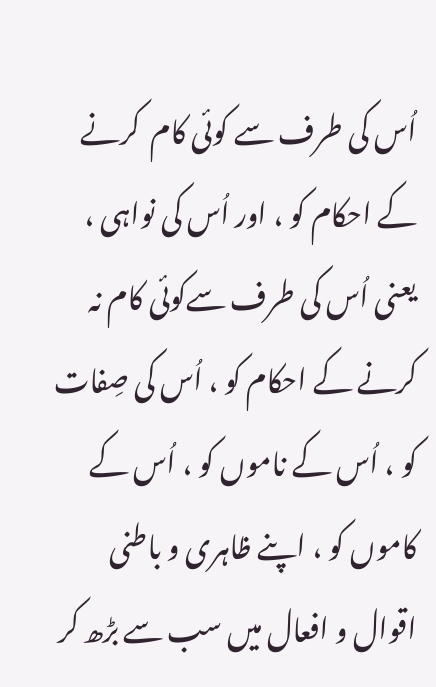اُس کی طرف سے کوئی کام  کرنے کے احکام کو ، اور اُس کی نواہی ، یعنی اُس کی طرف سےکوئی کام نہ کرنے کے احکام کو ، اُس کی صِفات کو ، اُس کے ناموں کو ، اُس کے کاموں کو ، اپنے ظاہری و باطنی اقوال و افعال میں سب سے بڑھ کر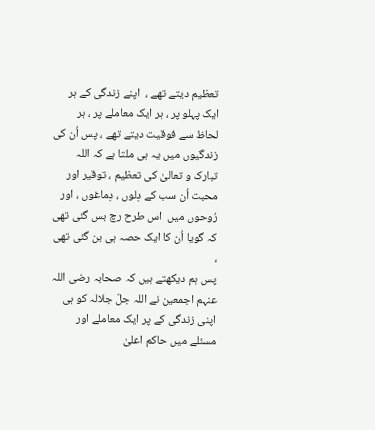تعظیم دیتے تھے ،  اپنے زندگی کے ہر ایک پہلو پر ، ہر ایک معاملے پر ، ہر لحاظ سے فوقیت دیتے تھے ، پس اُن کی زندگیوں میں یہ ہی ملتا ہے کہ اللہ تبارک و تعالیٰ کی تعظیم ، توقیر اور محبت اُن سب کے دِلوں ، دِماغوں ، اور رُوحوں میں  اس طرح رچ بس گئی تھی کہ گویا اُن کا ایک حصہ ہی بن گئی تھی ،
پس ہم دیکھتے ہیں کہ صحابہ رضی اللہ عنہم اجمعین نے اللہ جلّ جلالہ کو ہی اپنی زندگی کے پر ایک معاملے اور مسئلے میں حاکم اعلیٰ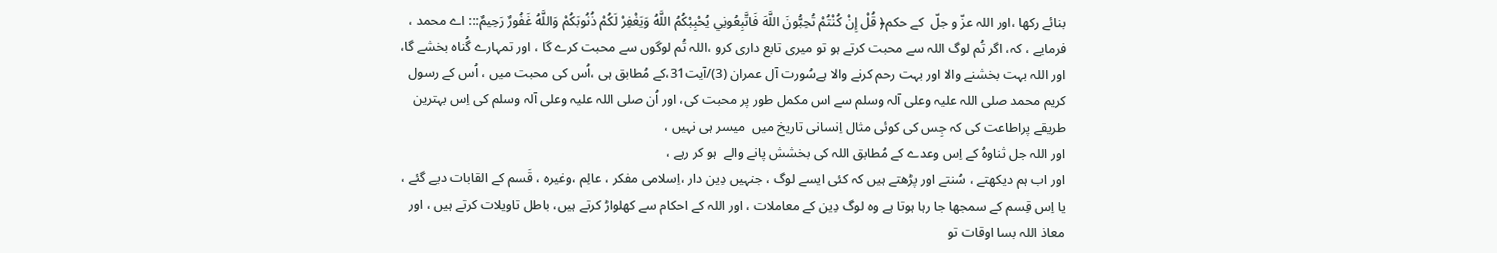بنائے رکھا ،اور اللہ عزّ و جلّ  کے حکم﴿ قُلْ إِنْ كُنْتُمْ تُحِبُّونَ اللَّهَ فَاتَّبِعُونِي يُحْبِبْكُمُ اللَّهُ وَيَغْفِرْ لَكُمْ ذُنُوبَكُمْ وَاللَّهُ غَفُورٌ رَحِيمٌ::: اے محمد ، فرمایے ، کہ، اگر تُم لوگ اللہ سے محبت کرتے ہو تو میری تابع داری کرو ،اللہ تُم لوگوں سے محبت کرے گا ، اور تمہارے گُناہ بخشے گا، اور اللہ بہت بخشنے والا اور بہت رحم کرنے والا ہےسُورت آل عمران (3)/آیت31،کے مُطابق ہی ،اُس کی محبت میں ، اُس کے رسول کریم محمد صلی اللہ علیہ وعلی آلہ وسلم سے اس مکمل طور پر محبت کی، اور اُن صلی اللہ علیہ وعلی آلہ وسلم کی اِس بہترین طریقے پراطاعت کی کہ جِس کی کوئی مثال اِنسانی تاریخ میں  میسر ہی نہیں ،
اور اللہ جل ثناوہُ کے اِس وعدے کے مُطابق اللہ کی بخشش پانے والے  ہو کر رہے ،
اور اب ہم دیکھتے ، سُنتے اور پڑھتے ہیں کہ کئی ایسے لوگ ، جنہیں دِین دار ،اِسلامی مفکر ، عالِم ،وغیرہ ، قَسم کے القابات دیے گئے ، یا اِس قِسم کے سمجھا جا رہا ہوتا ہے وہ لوگ دِین کے معاملات ، اور اللہ کے احکام سے کھلواڑ کرتے ہیں، باطل تاویلات کرتے ہیں ، اور معاذ اللہ بسا اوقات تو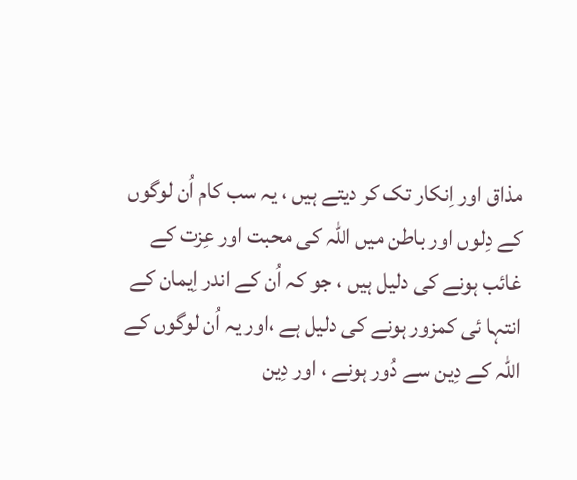مذاق اور اِنکار تک کر دیتے ہیں ، یہ سب کام اُن لوگوں کے دِلوں اور باطن میں اللہ کی محبت اور عِزت کے غائب ہونے کی دلیل ہیں ، جو کہ اُن کے اندر اِیمان کے انتہا ئی کمزور ہونے کی دلیل ہے ،اور یہ اُن لوگوں کے اللہ کے دِین سے دُور ہونے ، اور دِین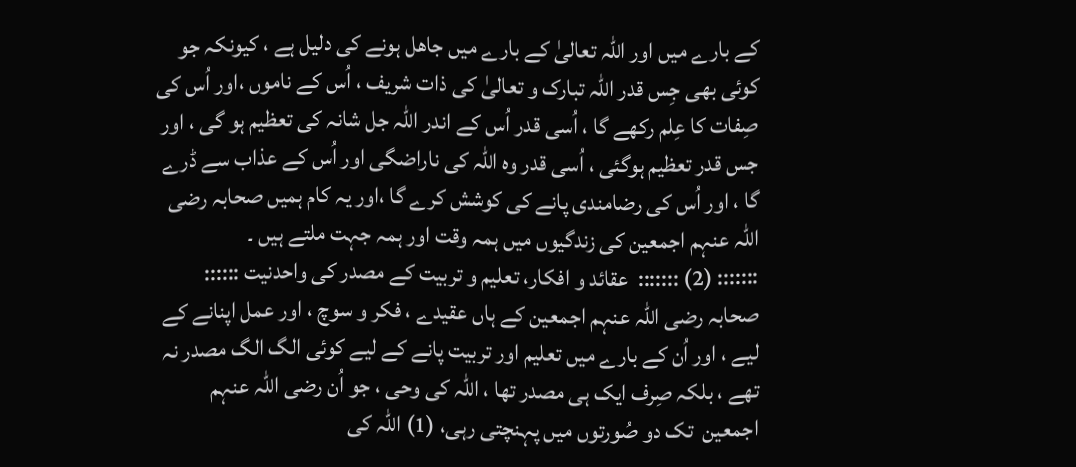کے بارے میں اور اللہ تعالیٰ کے بارے میں جاھل ہونے کی دلیل ہے ، کیونکہ جو کوئی بھی جِس قدر اللہ تبارک و تعالیٰ کی ذات شریف ، اُس کے ناموں ،اور اُس کی صِفات کا عِلم رکھے گا ، اُسی قدر اُس کے اندر اللہ جل شانہ کی تعظیم ہو گی ، اور جس قدر تعظیم ہوگئی ، اُسی قدر وہ اللہ کی ناراضگی اور اُس کے عذاب سے ڈرے گا ، اور اُس کی رضامندی پانے کی کوشش کرے گا ،اور یہ کام ہمیں صحابہ رضی اللہ عنہم اجمعین کی زندگیوں میں ہمہ وقت اور ہمہ جہت ملتے ہیں ۔
::::::: (2) :::::::  عقائد و افکار، تعلیم و تربیت کے مصدر کی واحدنیت ::::::
صحابہ رضی اللہ عنہم اجمعین کے ہاں عقیدے ، فکر و سوچ ، اور عمل اپنانے کے لیے ، اور اُن کے بارے میں تعلیم اور تربیت پانے کے لیے کوئی الگ الگ مصدر نہ تھے ، بلکہ صِرف ایک ہی مصدر تھا ، اللہ کی وحی ، جو اُن رضی اللہ عنہم اجمعین  تک دو صُورتوں میں پہنچتی رہی، (1) اللہ کی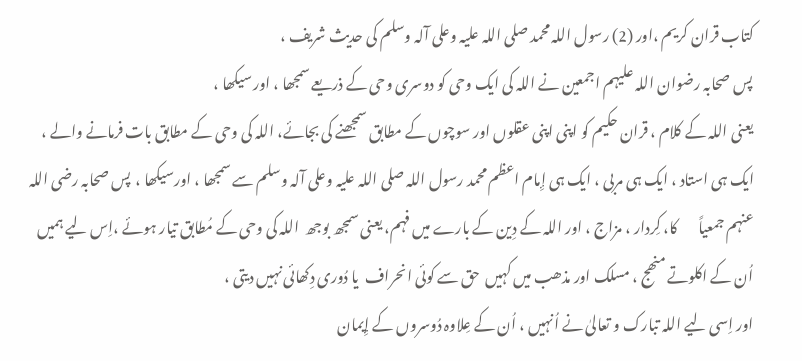کتاب قران کریم ،اور (2) رسول اللہ محمد صلی اللہ علیہ وعلی آلہ وسلم کی حدیث شریف ،
پس صحابہ رضوان اللہ علیہم اجمعین نے اللہ کی ایک وحی کو دوسری وحی کے ذریعے سمجھا ، اور سیکھا ،
یعنی اللہ کے کلام ، قران حکیم کو اپنی اپنی عقلوں اور سوچوں کے مطابق سمجھنے کی بجائے، اللہ کی وحی کے مطابق بات فرمانے والے ،   ایک ہی استاد ، ایک ہی مربی ، ایک ہی إِمام اعظم محمد رسول اللہ صلی اللہ علیہ وعلی آلہ وسلم سے سمجھا ، اورسیکھا ،  پس صحابہ رضی اللہ عنہم جمعیاً       کا، کِردار ، مزاج ، اور اللہ کے دِین کے بارے میں فہم، یعنی سمجھ بوجھ  اللہ کی وحی کے مُطابق تیار ہوئے ،اِس لیے ہمیں اُن کے اکلوتے منھج ، مسلک اور مذھب میں کہیں  حق سے کوئی انحراف  یا دُوری دِکھائی نہیں دیتی ،
اور اِسی لیے اللہ تبارک و تعالیٰ نے اُنہیں ، اُن کے عِلاوہ دُوسروں کے إِیمان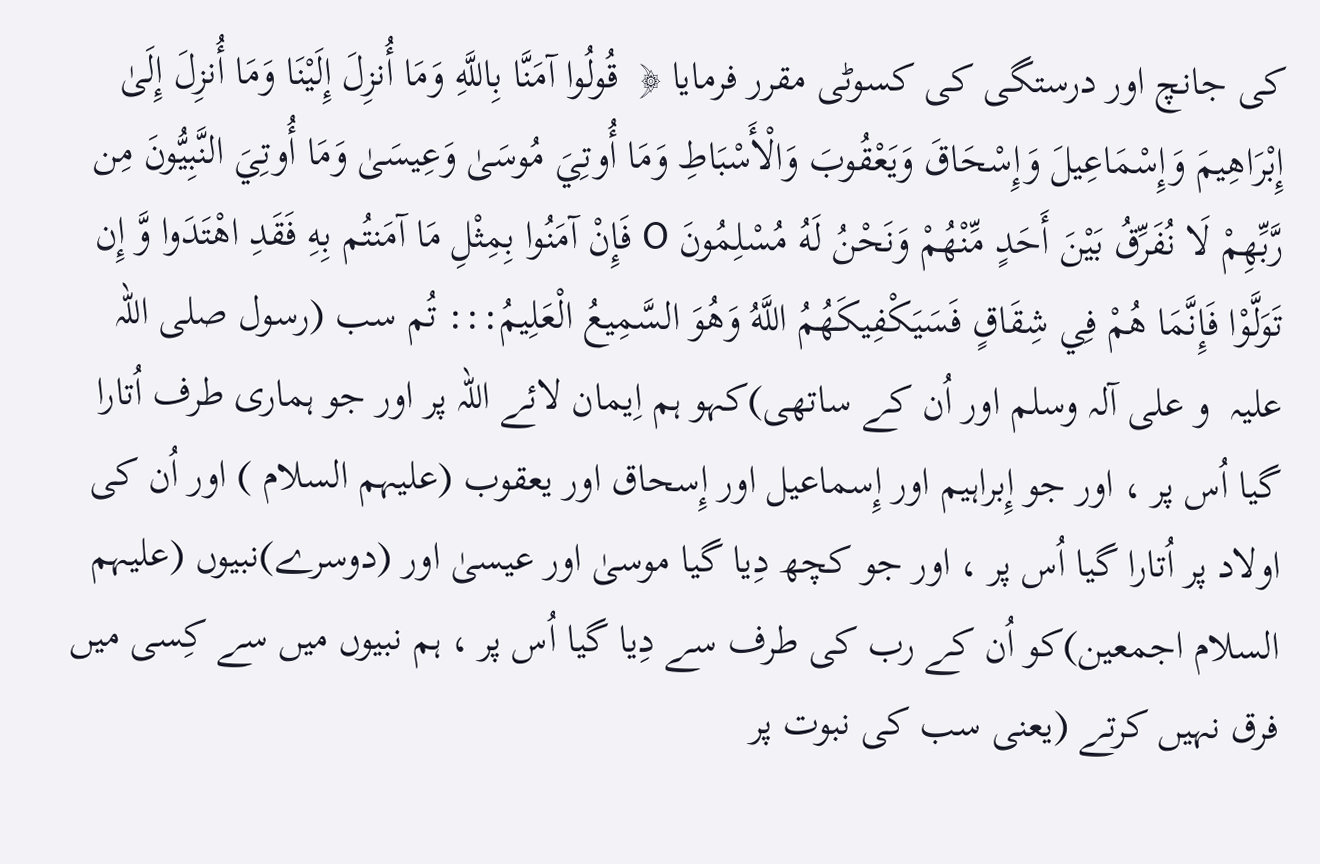کی جانچ اور درستگی کی کسوٹی مقرر فرمایا ﴿  قُولُوا آمَنَّا بِاللَّهِ وَمَا أُنزِلَ إِلَيْنَا وَمَا أُنزِلَ إِلَىٰ إِبْرَاهِيمَ وَإِسْمَاعِيلَ وَإِسْحَاقَ وَيَعْقُوبَ وَالْأَسْبَاطِ وَمَا أُوتِيَ مُوسَىٰ وَعِيسَىٰ وَمَا أُوتِيَ النَّبِيُّونَ مِن رَّبِّهِمْ لَا نُفَرِّقُ بَيْنَ أَحَدٍ مِّنْهُمْ وَنَحْنُ لَهُ مُسْلِمُونَ O فَإِنْ آمَنُوا بِمِثْلِ مَا آمَنتُم بِهِ فَقَدِ اهْتَدَوا وَّ إِن تَوَلَّوْا فَإِنَّمَا هُمْ فِي شِقَاقٍ فَسَيَكْفِيكَهُمُ اللَّهُ وَهُوَ السَّمِيعُ الْعَلِيمُ::: تُم سب (رسول صلی اللہ علیہ  و علی آلہ وسلم اور اُن کے ساتھی)کہو ہم اِیمان لائے اللہ پر اور جو ہماری طرف اُتارا گیا اُس پر ، اور جو إِبراہیم اور إِسماعیل اور إِسحاق اور یعقوب (علیہم السلام ) اور اُن کی اولاد پر اُتارا گیا اُس پر ، اور جو کچھ دِیا گیا موسیٰ اور عیسیٰ اور (دوسرے)نبیوں (علیہم السلام اجمعین)کو اُن کے رب کی طرف سے دِیا گیا اُس پر ، ہم نبیوں میں سے کِسی میں فرق نہیں کرتے (یعنی سب کی نبوت پر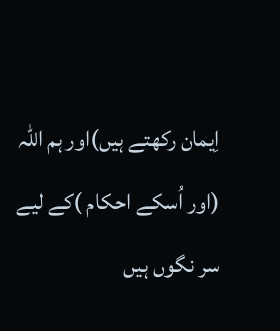اِیمان رکھتے ہیں)اور ہم اللہ (اور اُسکے احکام )کے لیے سر نگوں ہیں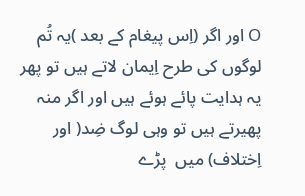O اور اگر (اِس پیغام کے بعد )یہ تُم لوگوں کی طرح اِیمان لاتے ہیں تو پھر یہ ہدایت پائے ہوئے ہیں اور اگر منہ پھیرتے ہیں تو وہی لوگ ضِد( اور اِختلاف) میں  پڑے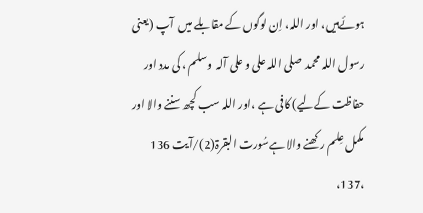ہوئےہیں، اور اللہ، اِن لوگوں کے مقابلے میں  آپ (یعنی رسول اللہ محمد  صلی اللہ علی و علی آلہ  وسلم ، کی مدد اور حفاظت کےلیے) کافی ہے ،اور اللہ سب کچھ سننے والا اور مکمل عِلم رکھنے والا ہےسُورت البقرۃ(2)/آیت 136 ،137،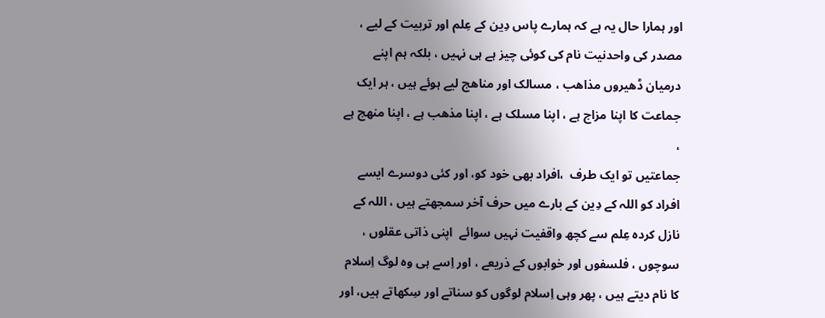اور ہمارا حال یہ ہے کہ ہمارے پاس دِین کے عِلم اور تربیت کے لیے ، مصدر کی واحدنیت نام کی کوئی چیز ہے ہی نہیں ، بلکہ ہم اپنے درمیان ڈھیروں مذاھب ، مسالک اور مناھج لیے ہوئے ہیں ، ہر ایک جماعت کا اپنا مزاج ہے ، اپنا مسلک ہے ، اپنا مذھب ہے ، اپنا منھج ہے ،
جماعتیں تو ایک طرف  ،افراد بھی خود کو، اور کئی دوسرے ایسے افراد کو اللہ کے دِین کے بارے میں حرف آخر سمجھتے ہیں ، اللہ کے نازل کردہ عِلم سے کچھ واقفیت نہیں سوائے  اپنی ذاتی عقلوں ، سوچوں ، فلسفوں اور خوابوں کے ذریعے ، اور اِسے ہی وہ لوگ اِسلام کا نام دیتے ہیں ، پھر وہی اِسلام لوگوں کو سناتے اور سِکھاتے ہیں، اور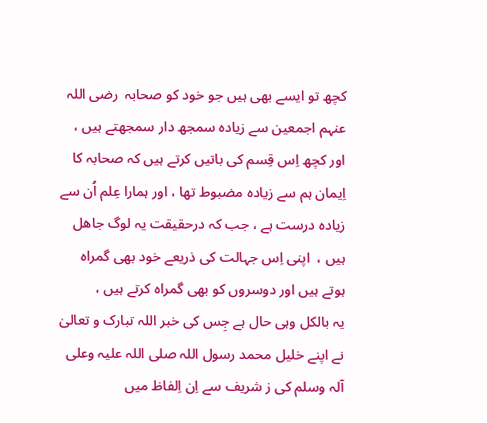کچھ تو ایسے بھی ہیں جو خود کو صحابہ  رضی اللہ عنہم اجمعین سے زیادہ سمجھ دار سمجھتے ہیں ،  اور کچھ اِس قِسم کی باتیں کرتے ہیں کہ صحابہ کا اِیمان ہم سے زیادہ مضبوط تھا ، اور ہمارا عِلم اُن سے زیادہ درست ہے ، جب کہ درحقیقت یہ لوگ جاھل ہیں ،  اپنی اِس جہالت کی ذریعے خود بھی گمراہ ہوتے ہیں اور دوسروں کو بھی گمراہ کرتے ہیں ،
یہ بالکل وہی حال ہے جِس کی خبر اللہ تبارک و تعالیٰ نے اپنے خلیل محمد رسول اللہ صلی اللہ علیہ وعلی آلہ وسلم کی ز شریف سے اِن اِلفاظ میں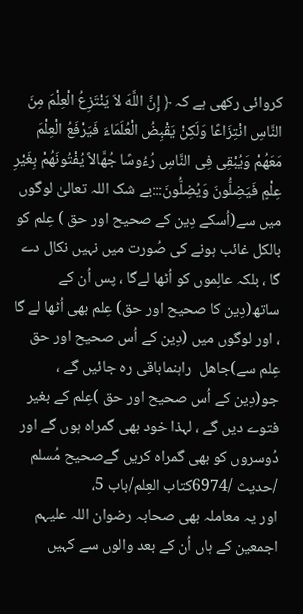کروائی رکھی ہے کہ ﴿ إِنَّ اللَّهَ لاَ يَنْتَزِعُ الْعِلْمَ مِنَ النَّاسِ انْتِزَاعًا وَلَكِنْ يَقْبِضُ الْعُلَمَاءَ فَيَرْفَعُ الْعِلْمَ مَعَهُمْ وَيُبْقِى فِى النَّاسِ رُءُوسًا جُهَّالاً يُفْتُونَهُمْ بِغَيْرِ عِلْمٍ فَيَضِلُّونَ وَيُضِلُّونَ:::بے شک اللہ تعالیٰ لوگوں میں سے(اُسکے دِین کے صحیح اور حق ) عِلم کو بالکل غائب ہونے کی صُورت میں نہیں نکال دے گا ، بلکہ عالِموں کو اُٹھا لےگا ، پس اُن کے ساتھ(دِین کا صحیح اور حق) عِلم بھی اُٹھا لے گا ، اور لوگوں میں (دِین کے اُس صحیح اور حق  عِلم سے)جاھل  راہنماباقی رہ جائیں گے ، جو(دِین کے اُس صحیح اور حق )عِلم کے بغیر فتوے دیں گے ، لہذا خود بھی گمراہ ہوں گے اور دُوسروں کو بھی گمراہ کریں گےصحیح مُسلم /حدیث /6974کتاب العِلم/باب 5،
اور یہ معاملہ بھی صحابہ رضوان اللہ علیہم اجمعین کے ہاں اُن کے بعد والوں سے کہیں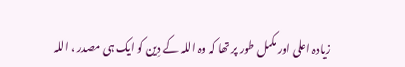زیادہ اعلی اور مکمل طور پر تھا کہ وہ اللہ کے دِین کو ایک ہی مصدر ، اللہ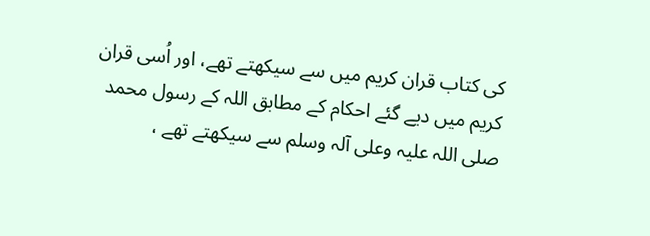کی کتاب قران کریم میں سے سیکھتے تھے، اور اُسی قران کریم میں دیے گئے احکام کے مطابق اللہ کے رسول محمد صلی اللہ علیہ وعلی آلہ وسلم سے سیکھتے تھے ،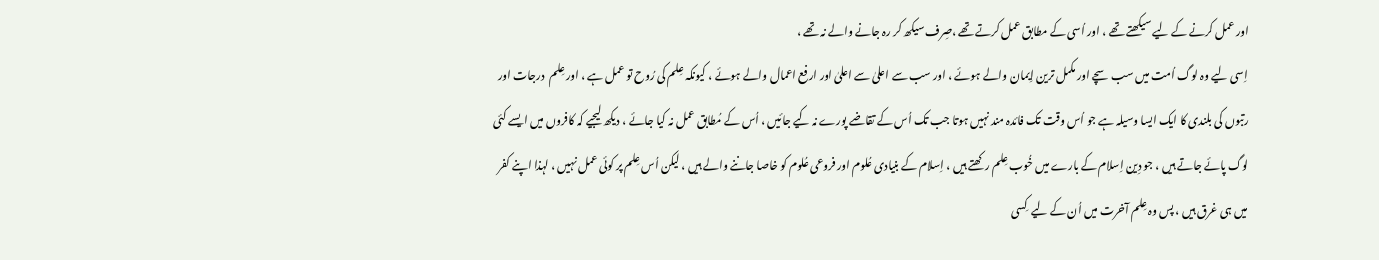اور عمل کرنے کے لیے سیکھتے تھے ، اور اُسی کے مطابق عمل کرتے تھے ،صِرف سیکھ کر رہ جانے والے نہ تھے ،
اِسی لیے وہ لوگ اُمت میں سب سچے اور مکمل ترین اِیمان والے ہوئے ، اور سب سے اعلیٰ سے اعلیٰ اور ارفع اعمال والے ہوئے ، کیونکہ عِلم کی رُوح تو عمل ہے ، اور عِلم  درجات اور رتبوں کی بلندی کا ایک ایسا وسیلہ ہے جو اُس وقت تک فائدہ مند نہیں ہوتا جب تک اُس کے تقاضے پورے نہ کیے جائیں ، اُس کے مُطابق عمل نہ کیا جائے ، دیکھ لیجیے کہ کافروں میں ایسے کئی لوگ پائے جاتے ہیں ، جو دِین اِسلام کے بارے میں خُوب عِلم رکھتے ہیں ، اِسلام کے بنیادی عُلوم اور فروعی عُلوم کو خاصا جاننے والے ہیں ، لیکن اُس عِلم پر کوئی عمل نہیں ، لہذا اپنے کفر میں ہی غرق ہیں ، پس وہ عِلم آخرت میں اُن کے لیے  کِسی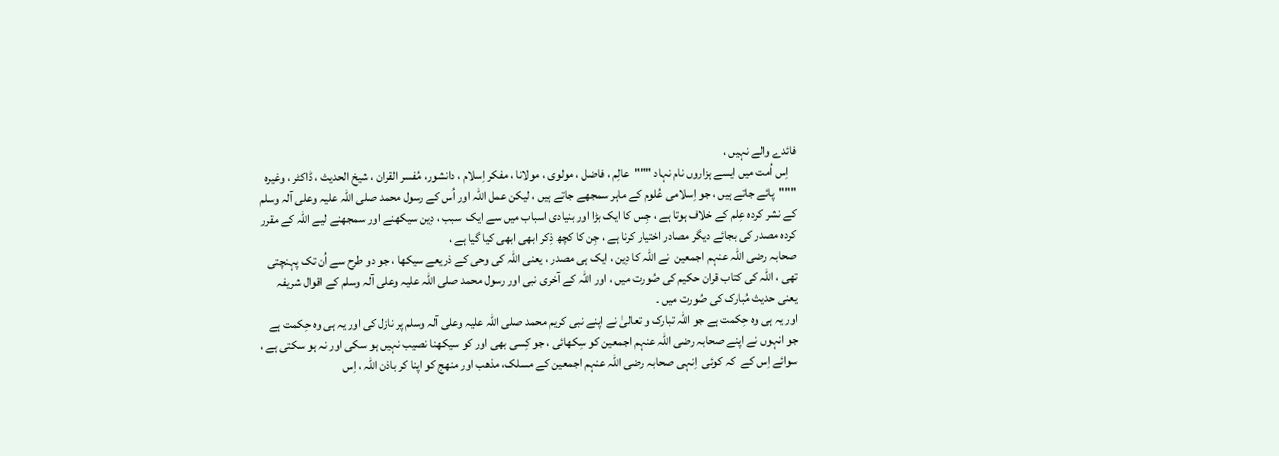فائدے والے نہیں ،
   اِس اُمت میں ایسے ہزاروں نام نہاد """عالِم ، فاضل ، مولوی ، مولانا ، مفکر اِسلام ، دانشور، مُفسر القران ، شیخ الحدیث ، ڈاکٹر ، وغیرہ """پائے جاتے ہیں ، جو اِسلامی عُلوم کے ماہر سمجھے جاتے ہیں ، لیکن عمل اللہ اور اُس کے رسول محمد صلی اللہ علیہ وعلی آلہ وسلم کے نشر کردہ عِلم کے خلاف ہوتا ہے ، جِس کا ایک بڑا اور بنیادی اسباب میں سے ایک  سبب ، دِین سیکھنے اور سمجھنے لیے اللہ کے مقرر کردہ مصدر کی بجائے دیگر مصادر اختیار کرنا ہے ، جِن کا کچھ ذِکر ابھی ابھی کیا گیا ہے ،
صحابہ رضی اللہ عنہم اجمعین  نے اللہ کا دِین ، ایک ہی مصدر ، یعنی اللہ کی وحی کے ذریعے سیکھا ، جو دو طرح سے اُن تک پہنچتی تھی ، اللہ کی کتاب قران حکیم کی صُورت میں ، اور اللہ کے آخری نبی اور رسول محمد صلی اللہ علیہ وعلی آلہ وسلم کے اقوال شریفہ یعنی حدیث مُبارک کی صُورت میں ۔
اور یہ ہی وہ حِکمت ہے جو اللہ تبارک و تعالیٰ نے اپنے نبی کریم محمد صلی اللہ علیہ وعلی آلہ وسلم پر نازل کی اور یہ ہی وہ حِکمت ہے جو انہوں نے اپنے صحابہ رضی اللہ عنہم اجمعین کو سِکھائی ، جو کِسی بھی اور کو سیکھنا نصیب نہیں ہو سکی اور نہ ہو سکتی ہے ، سوائے اِس کے  کہ کوئی  اِنہی صحابہ رضی اللہ عنہم اجمعین کے مسلک، مذھب اور منھج کو اپنا کر باذن اللہ ، اِس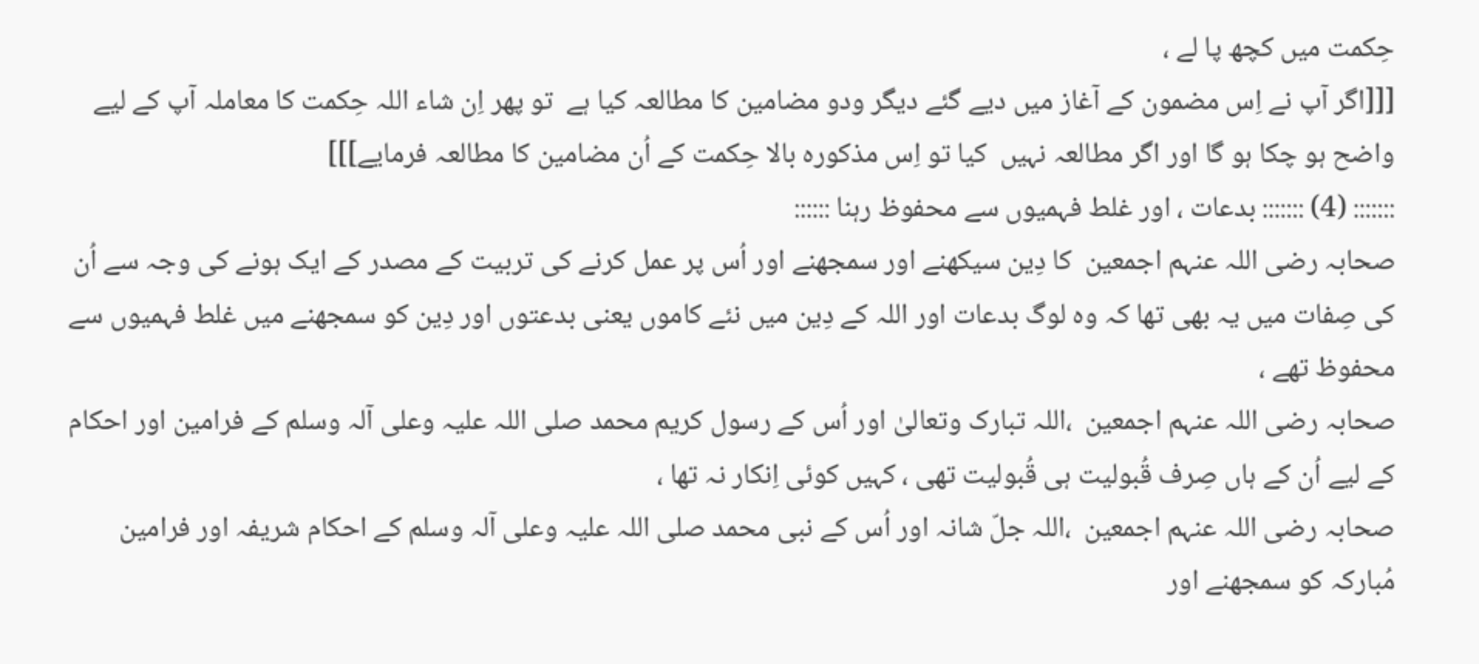حِکمت میں کچھ پا لے ،
[[[اگر آپ نے اِس مضمون کے آغاز میں دیے گئے دیگر ودو مضامین کا مطالعہ کیا ہے  تو پھر اِن شاء اللہ حِکمت کا معاملہ آپ کے لیے واضح ہو چکا ہو گا اور اگر مطالعہ نہیں  کیا تو اِس مذکورہ بالا حِکمت کے اُن مضامین کا مطالعہ فرمایے]]]
::::::: (4) ::::::: بدعات ، اور غلط فہمیوں سے محفوظ رہنا ::::::
صحابہ رضی اللہ عنہم اجمعین  کا دِین سیکھنے اور سمجھنے اور اُس پر عمل کرنے کی تربیت کے مصدر کے ایک ہونے کی وجہ سے اُن کی صِفات میں یہ بھی تھا کہ وہ لوگ بدعات اور اللہ کے دِین میں نئے کاموں یعنی بدعتوں اور دِین کو سمجھنے میں غلط فہمیوں سے محفوظ تھے ،
صحابہ رضی اللہ عنہم اجمعین  ،اللہ تبارک وتعالیٰ اور اُس کے رسول کریم محمد صلی اللہ علیہ وعلی آلہ وسلم کے فرامین اور احکام کے لیے اُن کے ہاں صِرف قُبولیت ہی قُبولیت تھی ، کہیں کوئی اِنکار نہ تھا ،
صحابہ رضی اللہ عنہم اجمعین  ،اللہ جلّ شانہ اور اُس کے نبی محمد صلی اللہ علیہ وعلی آلہ وسلم کے احکام شریفہ اور فرامین مُبارکہ کو سمجھنے اور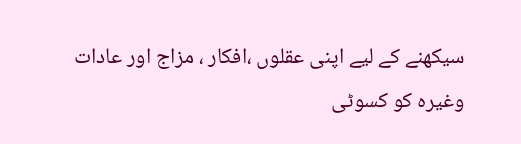سیکھنے کے لیے اپنی عقلوں ،افکار ، مزاج اور عادات  وغیرہ کو کسوٹی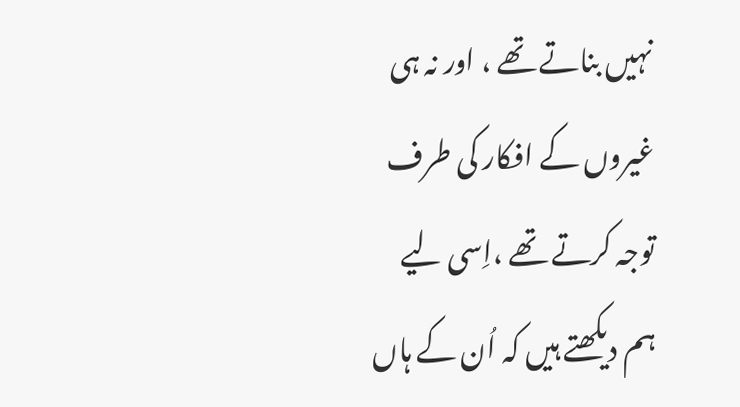نہیں بناتے تھے ، اور نہ ہی غیروں کے افکار کی طرف توجہ کرتے تھے ،اِسی لیے ہم دیکھتے ہیں کہ اُن کے ہاں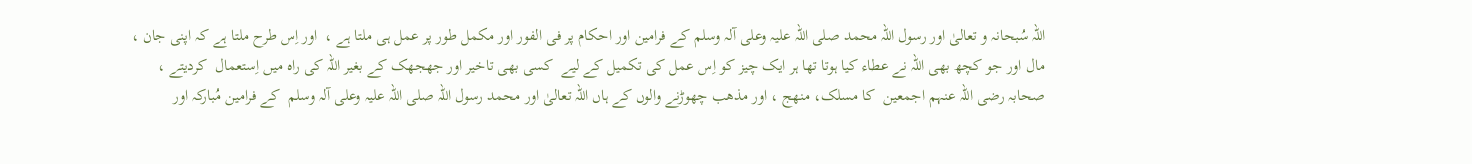اللہ سُبحانہ و تعالیٰ اور رسول اللہ محمد صلی اللہ علیہ وعلی آلہ وسلم کے فرامین اور احکام پر فی الفور اور مکمل طور پر عمل ہی ملتا ہے ،  اور اِس طرح ملتا ہے کہ اپنی جان ، مال اور جو کچھ بھی اللہ نے عطاء کیا ہوتا تھا ہر ایک چیز کو اِس عمل کی تکمیل کے لیے  کسی بھی تاخیر اور جھجھک کے بغیر اللہ کی راہ میں اِستعمال  کردیتے ،
صحابہ رضی اللہ عنہم اجمعین  کا مسلک، منھج ، اور مذھب چھوڑنے والوں کے ہاں اللہ تعالیٰ اور محمد رسول اللہ صلی اللہ علیہ وعلی آلہ وسلم  کے فرامین مُبارکہ اور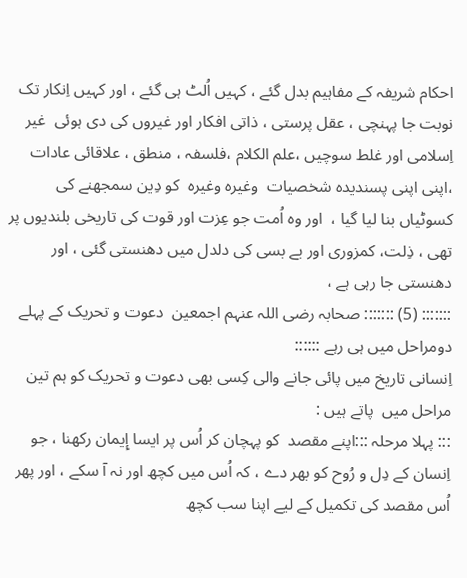احکام شریفہ کے مفاہیم بدل گئے ، کہیں اُلٹ ہی گئے ، اور کہیں اِنکار تک نوبت جا پہنچی ، عقل پرستی ، ذاتی افکار اور غیروں کی دی ہوئی  غیر اِسلامی اور غلط سوچیں ،علم الکلام ،فلسفہ ، منطق ، علاقائی عادات ،اپنی اپنی پسندیدہ شخصیات  وغیرہ وغیرہ  کو دِین سمجھنے کی کسوٹیاں بنا لیا گیا ،  اور وہ اُمت جو عِزت اور قوت کی تاریخی بلندیوں پر تھی ، ذِلت، کمزوری اور بے بسی کی دلدل میں دھنستی گئی ، اور دھنستی جا رہی ہے ،
::::::: (5) ::::::: صحابہ رضی اللہ عنہم اجمعین  دعوت و تحریک کے پہلے دومراحل میں ہی رہے ::::::
اِنسانی تاریخ میں پائی جانے والی کِسی بھی دعوت و تحریک کو ہم تین مراحل میں  پاتے ہیں :
::: پہلا مرحلہ :::اپنے مقصد  کو پہچان کر اُس پر ایسا إِیمان رکھنا ، جو اِنسان کے دِل و رُوح کو بھر دے ، کہ اُس میں کچھ اور نہ آ سکے ، اور پھر اُس مقصد کی تکمیل کے لیے اپنا سب کچھ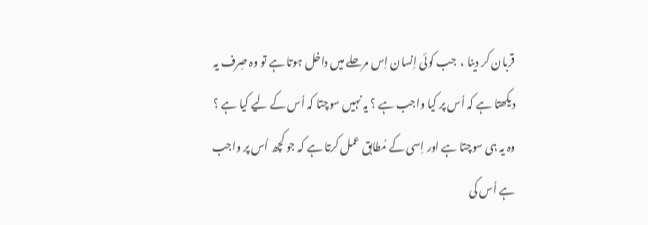قربان کر دینا ،  جب کوئی اِنسان اِس مرحلے میں داخل ہوتا ہے تو وہ صِرف یہ دیکھتا ہے کہ اُس پر کیا واجب ہے ؟ یہ نہیں سوچتا کہ اُس کے لیے کیا ہے ؟
وہ یہ ہی سوچتا ہے اور اِسی کے مُطابق عمل کرتا ہے کہ جو کچھ اُس پر واجب ہے اُس کی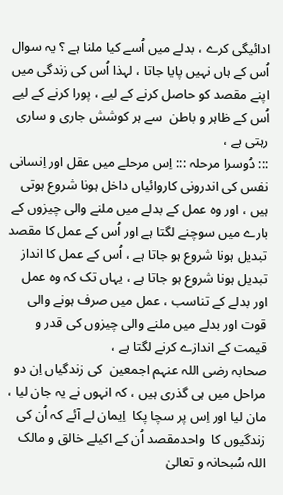ادائیگی کرے ، بدلے میں اُسے کیا ملنا ہے ؟ یہ سوال اُس کے ہاں نہیں پایا جاتا ، لہذا اُس کی زندگی میں اپنے مقصد کو حاصل کرنے کے لیے ، پورا کرنے کے لیے اُس کے ظاہر و باطن  سے ہر کوشش جاری و ساری رہتی ہے ،
::: دُوسرا مرحلہ ::: اِس مرحلے میں عقل اور اِنسانی  نفس کی اندرونی کاروائیاں داخل ہونا شروع ہوتی ہیں ، اور وہ عمل کے بدلے میں ملنے والی چیزوں کے بارے میں سوچنے لگتا ہے اور اُس کے عمل کا مقصد  تبدیل ہونا شروع ہو جاتا ہے ، اُس کے عمل کا انداز تبدیل ہونا شروع ہو جاتا ہے ، یہاں تک کہ وہ عمل اور بدلے کے تناسب ، عمل میں صرف ہونے والی قوت اور بدلے میں ملنے والی چیزوں کی قدر و قیمت کے اندازے کرنے لگتا ہے ،
صحابہ رضی اللہ عنہم اجمعین  کی زندگیاں اِن دو مراحل میں ہی گذری ہیں ، کہ انہوں نے یہ جان لیا ، مان لیا اور اِس پر سچا پکا  اِیمان لے آئے کہ اُن کی زندگیوں کا  واحدمقصد اُن کے اکیلے خالق و مالک اللہ سُبحانہ و تعالیٰ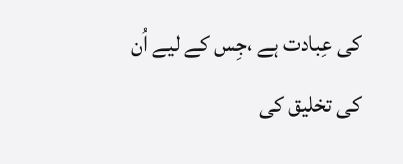کی عِبادت ہے ،جِس کے لیے اُن کی تخلیق کی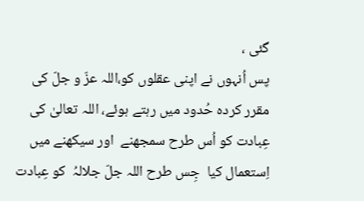گئی ،
پس اُنہوں نے اپنی عقلوں کو،اللہ عزّ و جلّ کی مقرر کردہ حُدود میں رہتے ہوئے، اللہ تعالیٰ کی عِبادت کو اُس طرح سمجھنے  اور سیکھنے میں اِستعمال کیا  جِس طرح اللہ جلّ جلالہُ  کو عِبادت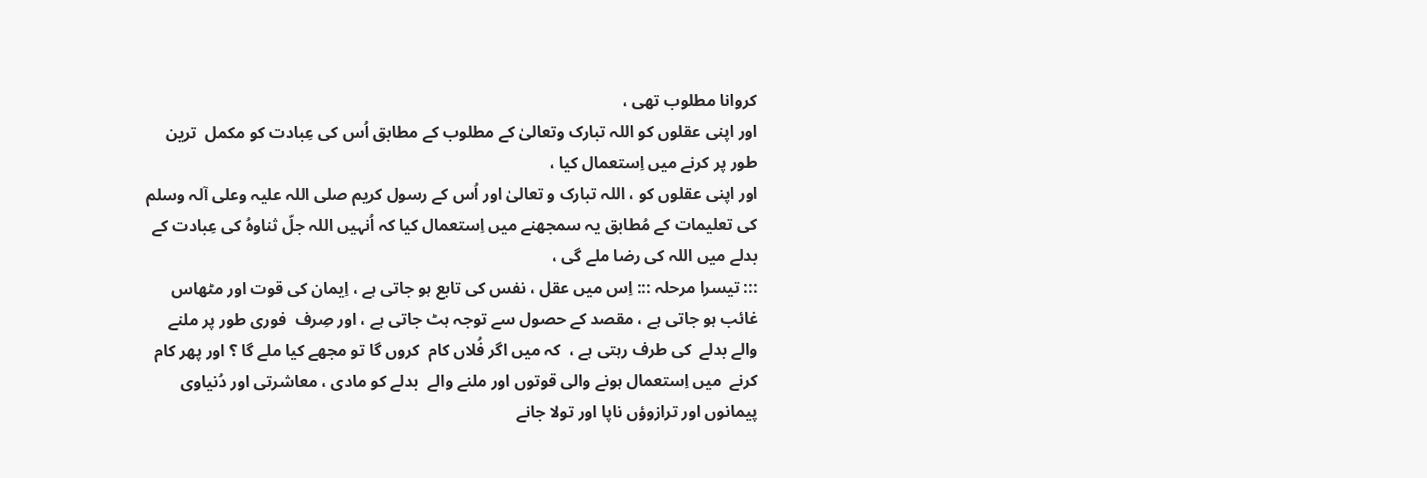کروانا مطلوب تھی ،
اور اپنی عقلوں کو اللہ تبارک وتعالیٰ کے مطلوب کے مطابق اُس کی عِبادت کو مکمل  ترین طور پر کرنے میں اِستعمال کیا ،
اور اپنی عقلوں کو ، اللہ تبارک و تعالیٰ اور اُس کے رسول کریم صلی اللہ علیہ وعلی آلہ وسلم کی تعلیمات کے مُطابق یہ سمجھنے میں اِستعمال کیا کہ اُنہیں اللہ جلّ ثناوہُ کی عِبادت کے بدلے میں اللہ کی رضا ملے گی ،
::: تیسرا مرحلہ ::: اِس میں عقل ، نفس کی تابع ہو جاتی ہے ، اِیمان کی قوت اور مٹھاس غائب ہو جاتی ہے ، مقصد کے حصول سے توجہ ہٹ جاتی ہے ، اور صِرف  فوری طور پر ملنے والے بدلے  کی طرف رہتی ہے ،  کہ میں اگر فُلاں کام  کروں گا تو مجھے کیا ملے گا ؟ اور پھر کام کرنے  میں اِستعمال ہونے والی قوتوں اور ملنے والے  بدلے کو مادی ، معاشرتی اور دُنیاوی پیمانوں اور ترازوؤں ناپا اور تولا جانے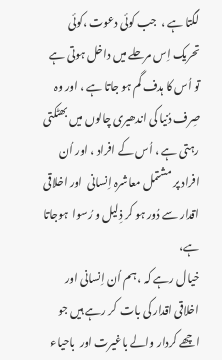لگتا ہے ،  جب کوئی دعوت ،کوئی تحریک اِس مرحلے میں داخل ہوتی ہے تو اُس کا ہدف گم ہو جاتا ہے ، اور وہ صِرف دُنیا کی اندھیری چالوں میں بھٹکتی  رہتی ہے ، اُس کے افراد ، اور اُن افراد پر مشتمل معاشرہ اِنسانی  اور اخلاقی اقدار سے دُور ہو کر ذِلیل و رُسوا  ہوجاتا ہے،
خیال رہے کہ ، ہم اُن اِنسانی اور اخلاقی اقدار کی بات  کر رہے ہیں جو اچھے کردار والے باغیرت اور  باحیاء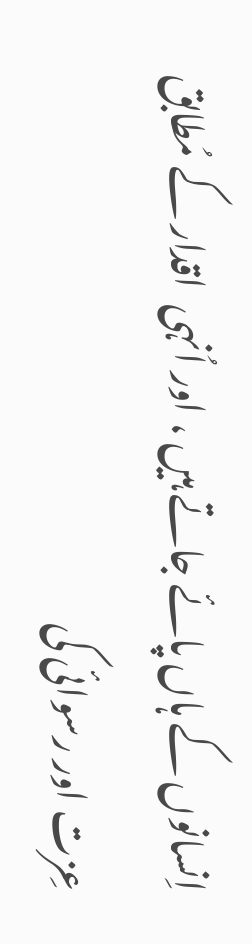اِنسانوں کے ہاں پائے جاتے ہیں ، اور اُنہی  اقدار کے مُطابق عِزت اور رسوائی کی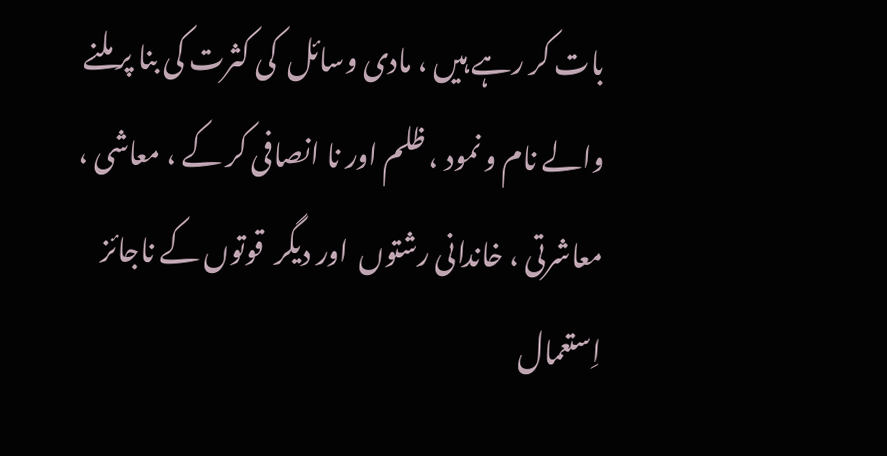بات کر رہے ہیں ، مادی وسائل  کی کثرت کی بنا پر ملنے والے نام و نمود ، ظلم اور نا انصافی کر کے ، معاشی ، معاشرتی ، خاندانی رشتوں  اور دیگر  قوتوں کے ناجائز اِستعمال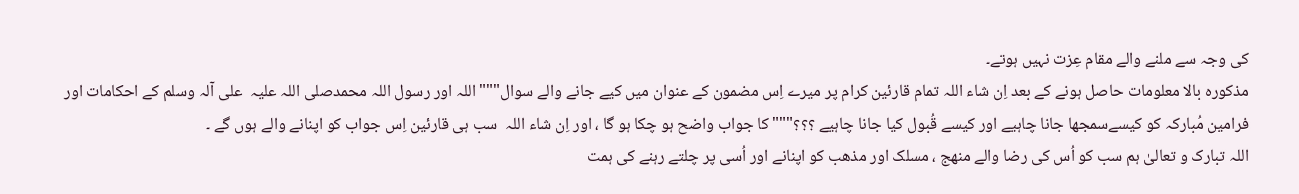کی وجہ سے ملنے والے مقام عِزت نہیں ہوتے۔
مذکورہ بالا معلومات حاصل ہونے کے بعد اِن شاء اللہ تمام قارئین کرام پر میرے اِس مضمون کے عنوان میں کیے جانے والے سوال"""اللہ اور رسول اللہ محمدصلی اللہ علیہ  علی آلہ وسلم کے احکامات اور فرامین مُبارکہ کو کیسےسمجھا جانا چاہیے اور کیسے قُبول کیا جانا چاہیے ؟؟؟""" کا جواب واضح ہو چکا ہو گا ، اور اِن شاء اللہ  سب ہی قارئین اِس جواب کو اپنانے والے ہوں گے ۔
اللہ تبارک و تعالیٰ ہم سب کو اُس کی رضا والے منھج ، مسلک اور مذھب کو اپنانے اور اُسی پر چلتے رہنے کی ہمت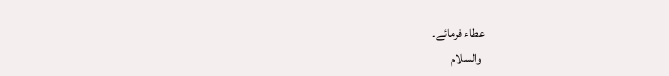عطاء فرمائے۔
 والسلام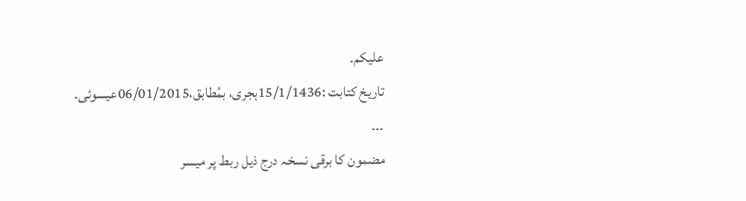علیکم۔
تاریخ کتابت :15/1/1436ہجری، بمُطابق،06/01/2015عیسوئی۔
۔۔۔
مضمون کا برقی نسخہ درج ذیل ربط پر میسر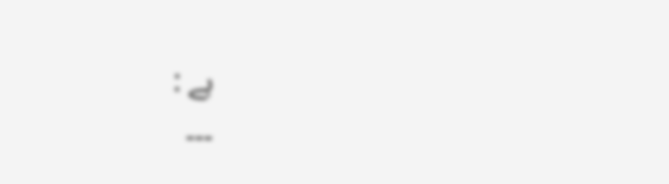ہے :
۔۔۔